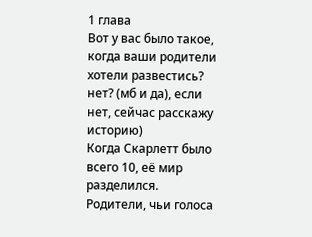1 глава
Вот у вас было такое, когда ваши родители хотели развестись? нет? (мб и да), если нет, сейчас расскажу историю)
Когда Скарлетт было всего 10, её мир разделился.
Родители, чьи голоса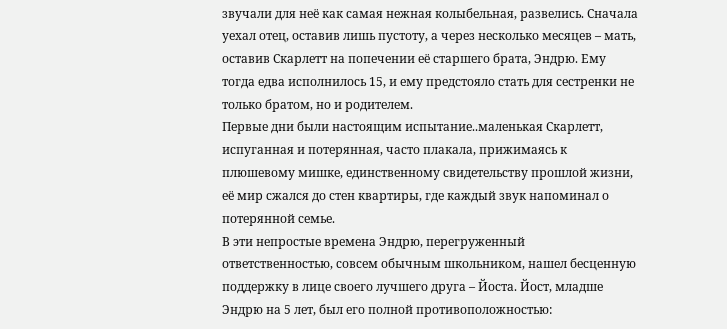звучали для неё как самая нежная колыбельная, развелись. Сначала уехал отец, оставив лишь пустоту, а через несколько месяцев – мать, оставив Скарлетт на попечении её старшего брата, Эндрю. Ему тогда едва исполнилось 15, и ему предстояло стать для сестренки не только братом, но и родителем.
Первые дни были настоящим испытание..маленькая Скарлетт, испуганная и потерянная, часто плакала, прижимаясь к плюшевому мишке, единственному свидетельству прошлой жизни, её мир сжался до стен квартиры, где каждый звук напоминал о потерянной семье.
В эти непростые времена Эндрю, перегруженный ответственностью, совсем обычным школьником, нашел бесценную поддержку в лице своего лучшего друга – Йоста. Йост, младше Эндрю на 5 лет, был его полной противоположностью: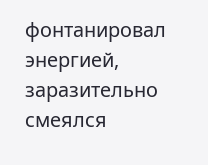фонтанировал энергией, заразительно смеялся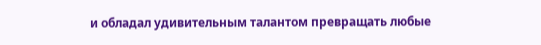и обладал удивительным талантом превращать любые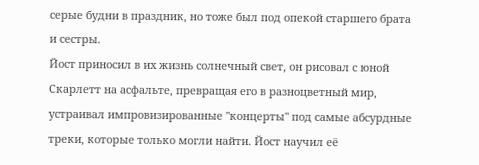серые будни в праздник, но тоже был под опекой старшего брата и сестры.
Йост приносил в их жизнь солнечный свет, он рисовал с юной Скарлетт на асфальте, превращая его в разноцветный мир, устраивал импровизированные "концерты" под самые абсурдные треки, которые только могли найти. Йост научил её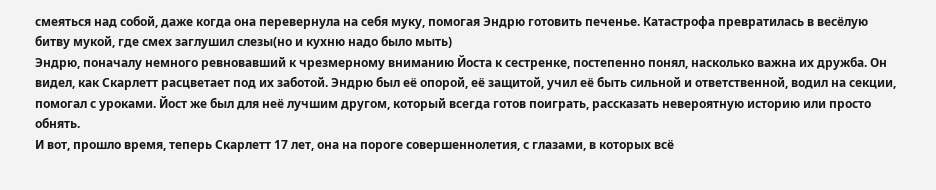смеяться над собой, даже когда она перевернула на себя муку, помогая Эндрю готовить печенье. Катастрофа превратилась в весёлую битву мукой, где смех заглушил слезы(но и кухню надо было мыть)
Эндрю, поначалу немного ревновавший к чрезмерному вниманию Йоста к сестренке, постепенно понял, насколько важна их дружба. Он видел, как Скарлетт расцветает под их заботой. Эндрю был её опорой, её защитой, учил её быть сильной и ответственной, водил на секции, помогал с уроками. Йост же был для неё лучшим другом, который всегда готов поиграть, рассказать невероятную историю или просто обнять.
И вот, прошло время, теперь Скарлетт 17 лет, она на пороге совершеннолетия, с глазами, в которых всё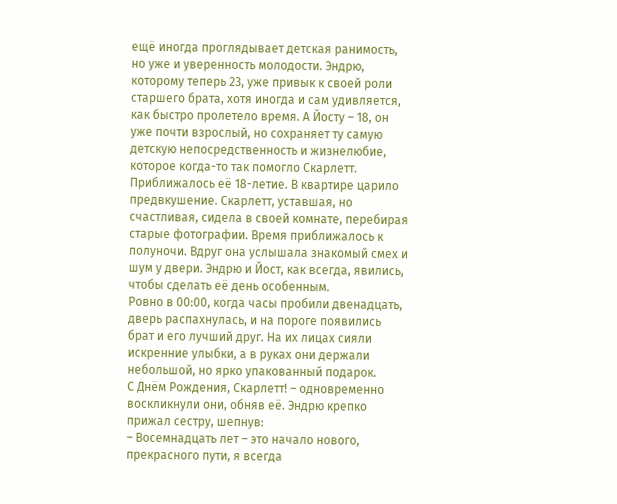ещё иногда проглядывает детская ранимость, но уже и уверенность молодости. Эндрю, которому теперь 23, уже привык к своей роли старшего брата, хотя иногда и сам удивляется, как быстро пролетело время. А Йосту – 18, он уже почти взрослый, но сохраняет ту самую детскую непосредственность и жизнелюбие, которое когда-то так помогло Скарлетт.
Приближалось её 18-летие. В квартире царило предвкушение. Скарлетт, уставшая, но счастливая, сидела в своей комнате, перебирая старые фотографии. Время приближалось к полуночи. Вдруг она услышала знакомый смех и шум у двери. Эндрю и Йост, как всегда, явились, чтобы сделать её день особенным.
Ровно в 00:00, когда часы пробили двенадцать, дверь распахнулась, и на пороге появились брат и его лучший друг. На их лицах сияли искренние улыбки, а в руках они держали небольшой, но ярко упакованный подарок.
С Днём Рождения, Скарлетт! – одновременно воскликнули они, обняв её. Эндрю крепко прижал сестру, шепнув:
– Восемнадцать лет – это начало нового, прекрасного пути, я всегда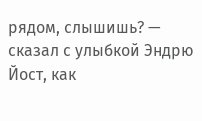рядом, слышишь? — сказал с улыбкой Эндрю
Йост, как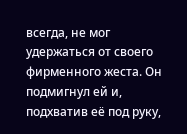всегда, не мог удержаться от своего фирменного жеста. Он подмигнул ей и, подхватив её под руку,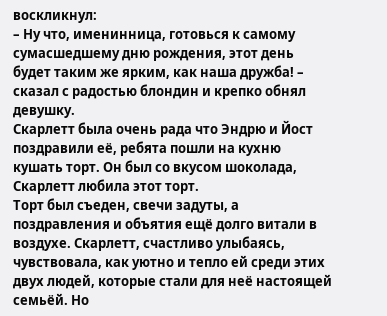воскликнул:
– Ну что, именинница, готовься к самому сумасшедшему дню рождения, этот день будет таким же ярким, как наша дружба! – сказал с радостью блондин и крепко обнял девушку.
Скарлетт была очень рада что Эндрю и Йост поздравили её, ребята пошли на кухню кушать торт. Он был со вкусом шоколада, Скарлетт любила этот торт.
Торт был съеден, свечи задуты, а поздравления и объятия ещё долго витали в воздухе. Скарлетт, счастливо улыбаясь, чувствовала, как уютно и тепло ей среди этих двух людей, которые стали для неё настоящей семьёй. Но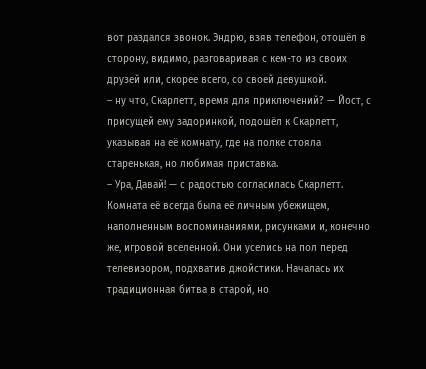вот раздался звонок. Эндрю, взяв телефон, отошёл в сторону, видимо, разговаривая с кем-то из своих друзей или, скорее всего, со своей девушкой.
– ну что, Скарлетт, время для приключений? — Йост, с присущей ему задоринкой, подошёл к Скарлетт, указывая на её комнату, где на полке стояла старенькая, но любимая приставка.
– Ура, Давай! — с радостью согласилась Скарлетт. Комната её всегда была её личным убежищем, наполненным воспоминаниями, рисунками и, конечно же, игровой вселенной. Они уселись на пол перед телевизором, подхватив джойстики. Началась их традиционная битва в старой, но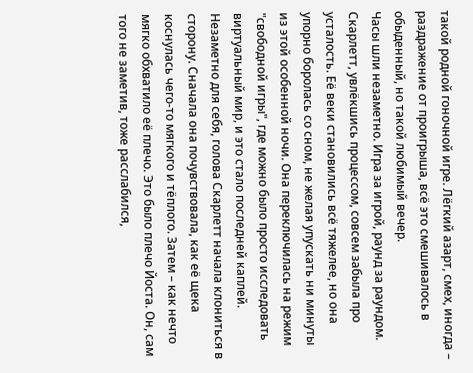такой родной гоночной игре. Лёгкий азарт, смех, иногда – раздражение от проигрыша, всё это смешивалось в обыденный, но такой любимый вечер.
Часы шли незаметно. Игра за игрой, раунд за раундом. Скарлетт, увлёкшись процессом, совсем забыла про усталость. Её веки становились всё тяжелее, но она упорно боролась со сном, не желая упускать ни минуты из этой особенной ночи. Она переключилась на режим "свободной игры", где можно было просто исследовать виртуальный мир, и это стало последней каплей.
Незаметно для себя, голова Скарлетт начала клониться в сторону. Сначала она почувствовала, как её щека коснулась чего-то мягкого и тёплого. Затем – как нечто мягко обхватило её плечо. Это было плечо Йоста. Он, сам того не заметив, тоже расслабился,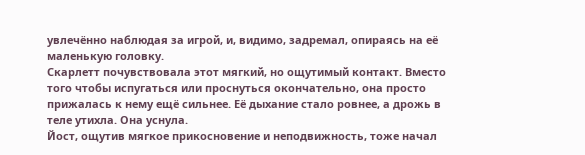увлечённо наблюдая за игрой, и, видимо, задремал, опираясь на её маленькую головку.
Скарлетт почувствовала этот мягкий, но ощутимый контакт. Вместо того чтобы испугаться или проснуться окончательно, она просто прижалась к нему ещё сильнее. Её дыхание стало ровнее, а дрожь в теле утихла. Она уснула.
Йост, ощутив мягкое прикосновение и неподвижность, тоже начал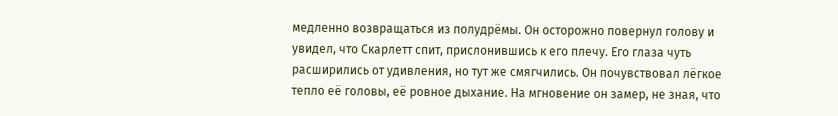медленно возвращаться из полудрёмы. Он осторожно повернул голову и увидел, что Скарлетт спит, прислонившись к его плечу. Его глаза чуть расширились от удивления, но тут же смягчились. Он почувствовал лёгкое тепло её головы, её ровное дыхание. На мгновение он замер, не зная, что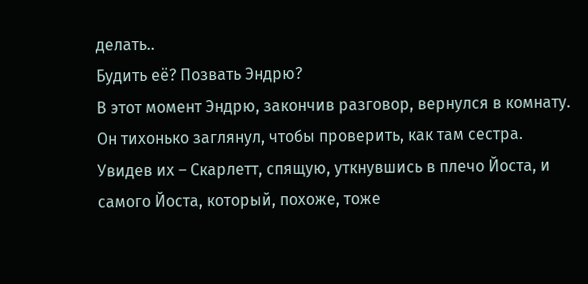делать..
Будить её? Позвать Эндрю?
В этот момент Эндрю, закончив разговор, вернулся в комнату. Он тихонько заглянул, чтобы проверить, как там сестра. Увидев их – Скарлетт, спящую, уткнувшись в плечо Йоста, и самого Йоста, который, похоже, тоже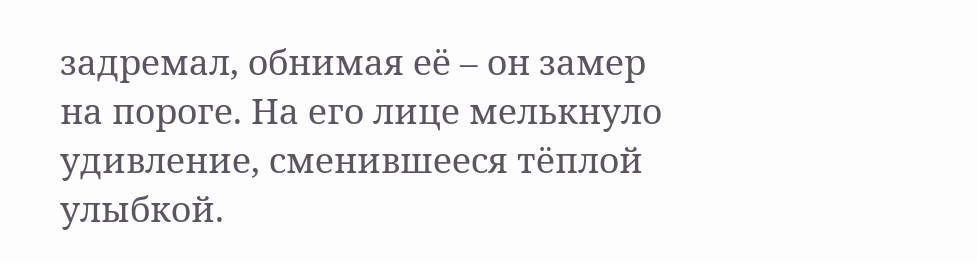задремал, обнимая её – он замер на пороге. На его лице мелькнуло удивление, сменившееся тёплой улыбкой.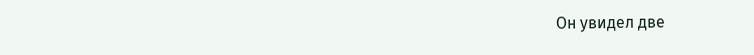Он увидел две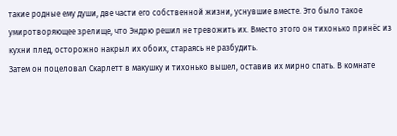такие родные ему души, две части его собственной жизни, уснувшие вместе. Это было такое умиротворяющее зрелище, что Эндрю решил не тревожить их. Вместо этого он тихонько принёс из кухни плед, осторожно накрыл их обоих, стараясь не разбудить.
Затем он поцеловал Скарлетт в макушку и тихонько вышел, оставив их мирно спать. В комнате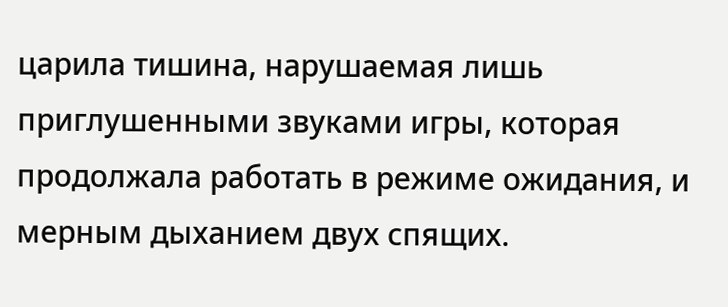царила тишина, нарушаемая лишь приглушенными звуками игры, которая продолжала работать в режиме ожидания, и мерным дыханием двух спящих.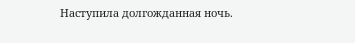Наступила долгожданная ночь.